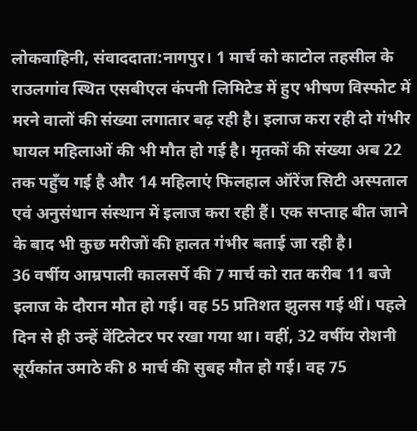लोकवाहिनी, संवाददाता:नागपुर। 1 मार्च को काटोल तहसील के राउलगांव स्थित एसबीएल कंपनी लिमिटेड में हुए भीषण विस्फोट में मरने वालों की संख्या लगातार बढ़ रही है। इलाज करा रही दो गंभीर घायल महिलाओं की भी मौत हो गई है। मृतकों की संख्या अब 22 तक पहुँच गई है और 14 महिलाएं फिलहाल ऑरेंज सिटी अस्पताल एवं अनुसंधान संस्थान में इलाज करा रही हैं। एक सप्ताह बीत जाने के बाद भी कुछ मरीजों की हालत गंभीर बताई जा रही है।
36 वर्षीय आम्रपाली कालसर्पे की 7 मार्च को रात करीब 11 बजे इलाज के दौरान मौत हो गई। वह 55 प्रतिशत झुलस गई थीं। पहले दिन से ही उन्हें वेंटिलेटर पर रखा गया था। वहीं, 32 वर्षीय रोशनी सूर्यकांत उमाठे की 8 मार्च की सुबह मौत हो गई। वह 75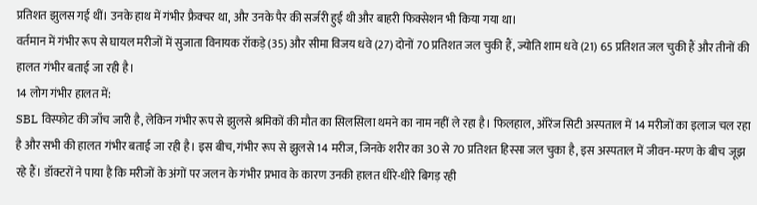प्रतिशत झुलस गई थीं। उनके हाथ में गंभीर फ्रैक्चर था, और उनके पैर की सर्जरी हुई थी और बाहरी फिक्सेशन भी किया गया था।
वर्तमान में गंभीर रूप से घायल मरीजों में सुजाता विनायक रॉकड़े (35) और सीमा विजय धवे (27) दोनों 70 प्रतिशत जल चुकी हैं, ज्योति शाम धवे (21) 65 प्रतिशत जल चुकी हैं और तीनों की हालत गंभीर बताई जा रही है।
14 लोग गंभीर हालत में:
SBL विस्फोट की जाँच जारी है, लेकिन गंभीर रूप से झुलसे श्रमिकों की मौत का सिलसिला थमने का नाम नहीं ले रहा है। फिलहाल, ऑरेंज सिटी अस्पताल में 14 मरीजों का इलाज चल रहा है और सभी की हालत गंभीर बताई जा रही है। इस बीच, गंभीर रूप से झुलसे 14 मरीज, जिनके शरीर का 30 से 70 प्रतिशत हिस्सा जल चुका है, इस अस्पताल में जीवन-मरण के बीच जूझ रहे हैं। डॉक्टरों ने पाया है कि मरीजों के अंगों पर जलन के गंभीर प्रभाव के कारण उनकी हालत धीरे-धीरे बिगड़ रही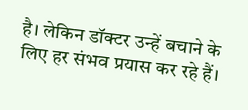है। लेकिन डॉक्टर उन्हें बचाने के लिए हर संभव प्रयास कर रहे हैं।